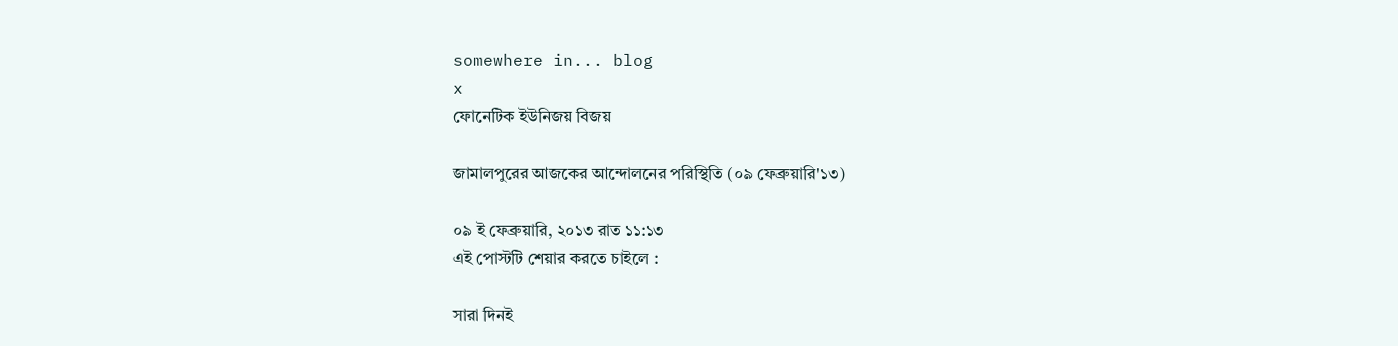somewhere in... blog
x
ফোনেটিক ইউনিজয় বিজয়

জামালপুরের আজকের আন্দোলনের পরিস্থিতি (০৯ ফেব্রুয়ারি'১৩)

০৯ ই ফেব্রুয়ারি, ২০১৩ রাত ১১:১৩
এই পোস্টটি শেয়ার করতে চাইলে :

সারা দিনই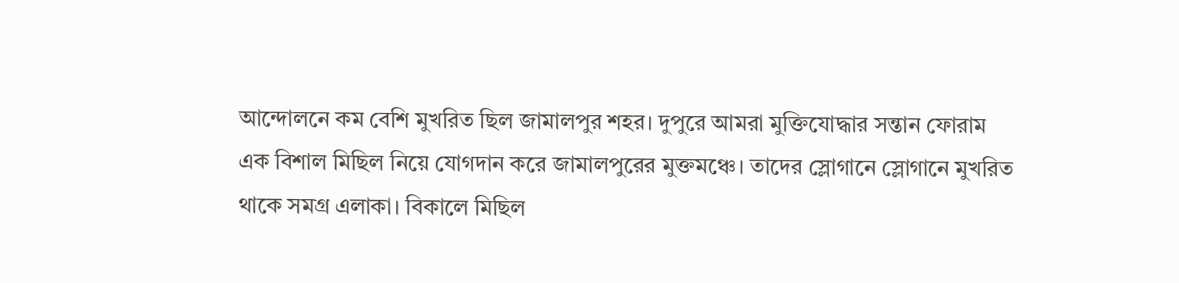আন্দোলনে কম বেশি মুখরিত ছিল জামালপুর শহর। দুপুরে আমরা মুক্তিযোদ্ধার সন্তান ফোরাম এক বিশাল মিছিল নিয়ে যোগদান করে জামালপুরের মুক্তমঞ্চে। তাদের স্লোগানে স্লোগানে মুখরিত থাকে সমগ্র এলাকা। বিকালে মিছিল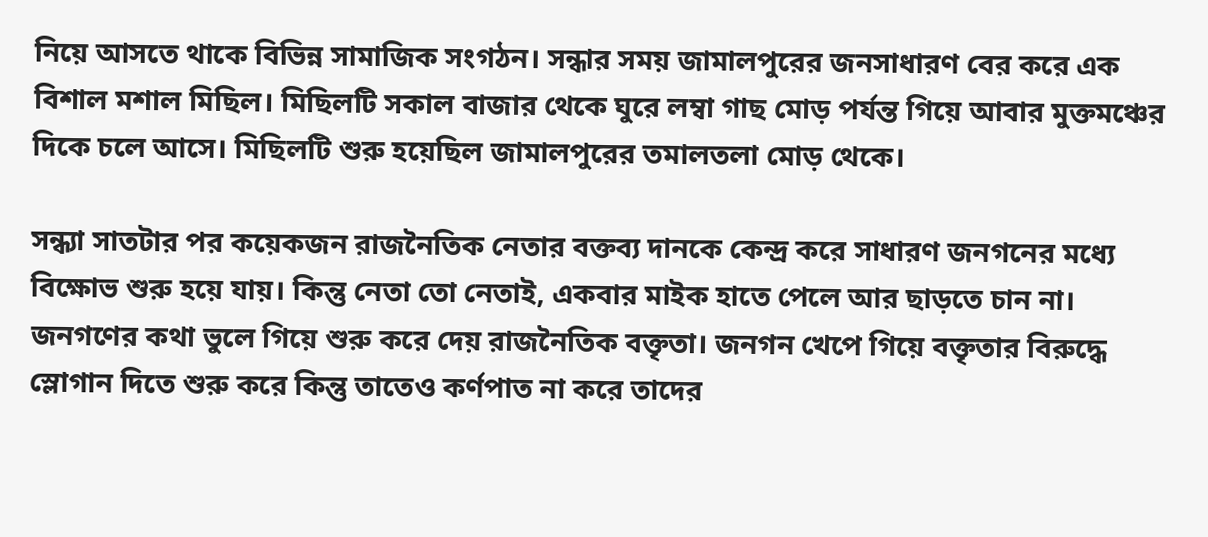নিয়ে আসতে থাকে বিভিন্ন সামাজিক সংগঠন। সন্ধার সময় জামালপুরের জনসাধারণ বের করে এক বিশাল মশাল মিছিল। মিছিলটি সকাল বাজার থেকে ঘুরে লম্বা গাছ মোড় পর্যন্ত গিয়ে আবার মুক্তমঞ্চের দিকে চলে আসে। মিছিলটি শুরু হয়েছিল জামালপুরের তমালতলা মোড় থেকে।

সন্ধ্যা সাতটার পর কয়েকজন রাজনৈতিক নেতার বক্তব্য দানকে কেন্দ্র করে সাধারণ জনগনের মধ্যে বিক্ষোভ শুরু হয়ে যায়। কিন্তু নেতা তো নেতাই, একবার মাইক হাতে পেলে আর ছাড়তে চান না। জনগণের কথা ভুলে গিয়ে শুরু করে দেয় রাজনৈতিক বক্তৃতা। জনগন খেপে গিয়ে বক্তৃতার বিরুদ্ধে স্লোগান দিতে শুরু করে কিন্তু তাতেও কর্ণপাত না করে তাদের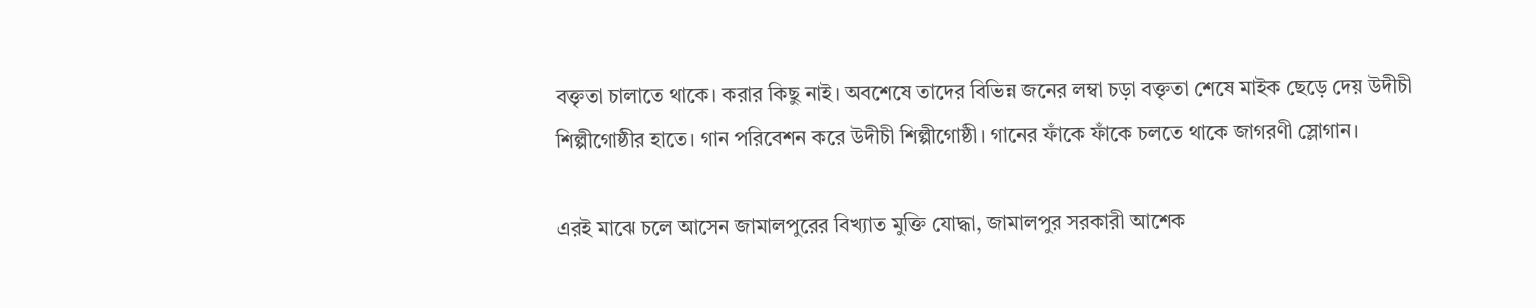বক্তৃতা চালাতে থাকে। করার কিছু নাই। অবশেষে তাদের বিভিন্ন জনের লম্বা চড়া বক্তৃতা শেষে মাইক ছেড়ে দেয় উদীচী শিল্পীগোষ্ঠীর হাতে। গান পরিবেশন করে উদীচী শিল্পীগোষ্ঠী। গানের ফাঁকে ফাঁকে চলতে থাকে জাগরণী স্লোগান।

এরই মাঝে চলে আসেন জামালপুরের বিখ্যাত মুক্তি যোদ্ধা, জামালপুর সরকারী আশেক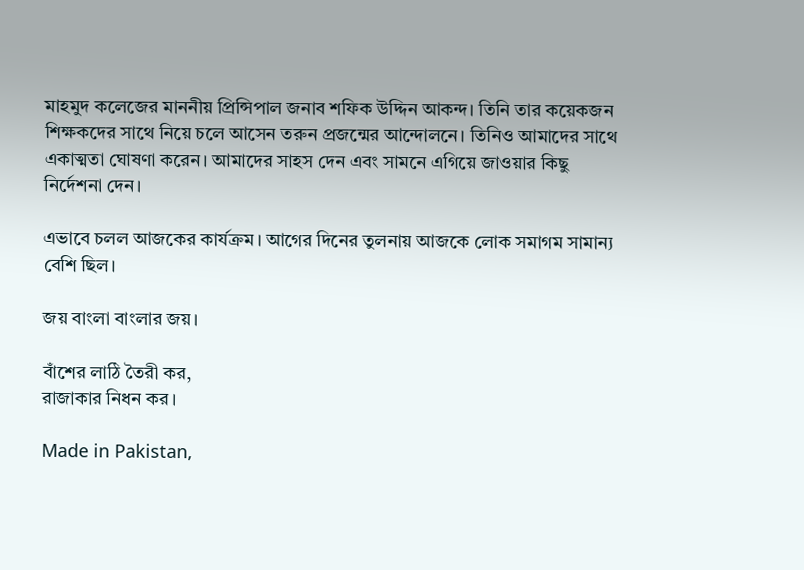মাহমুদ কলেজের মাননীয় প্রিন্সিপাল জনাব শফিক উদ্দিন আকন্দ। তিনি তার কয়েকজন শিক্ষকদের সাথে নিয়ে চলে আসেন তরুন প্রজন্মের আন্দোলনে। তিনিও আমাদের সাথে একাত্মতা ঘোষণা করেন। আমাদের সাহস দেন এবং সামনে এগিয়ে জাওয়ার কিছু নির্দেশনা দেন।

এভাবে চলল আজকের কার্যক্রম। আগের দিনের তুলনায় আজকে লোক সমাগম সামান্য বেশি ছিল।

জয় বাংলা বাংলার জয়।

বাঁশের লাঠি তৈরী কর,
রাজাকার নিধন কর।

Made in Pakistan,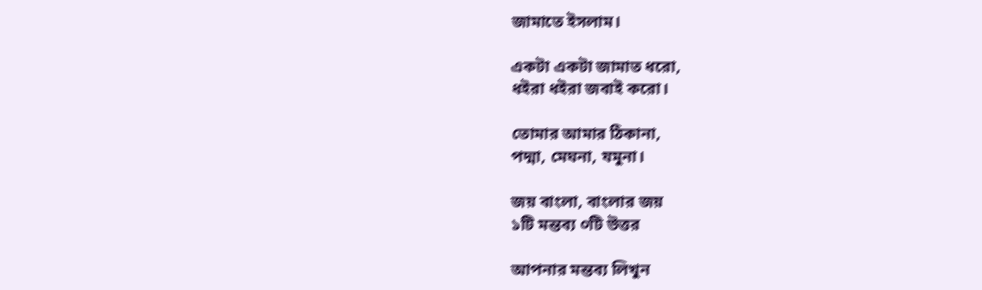জামাতে ইসলাম।

একটা একটা জামাত ধরো,
ধইরা ধইরা জবাই করো।

তোমার আমার ঠিকানা,
পদ্মা, মেঘনা, যমুনা।

জয় বাংলা, বাংলার জয়
১টি মন্তব্য ০টি উত্তর

আপনার মন্তব্য লিখুন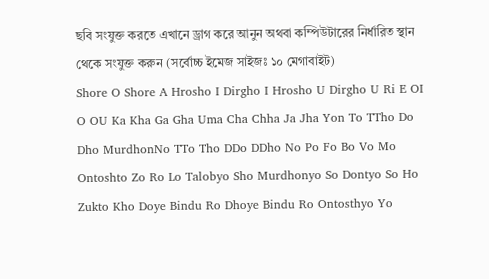ছবি সংযুক্ত করতে এখানে ড্রাগ করে আনুন অথবা কম্পিউটারের নির্ধারিত স্থান থেকে সংযুক্ত করুন (সর্বোচ্চ ইমেজ সাইজঃ ১০ মেগাবাইট)
Shore O Shore A Hrosho I Dirgho I Hrosho U Dirgho U Ri E OI O OU Ka Kha Ga Gha Uma Cha Chha Ja Jha Yon To TTho Do Dho MurdhonNo TTo Tho DDo DDho No Po Fo Bo Vo Mo Ontoshto Zo Ro Lo Talobyo Sho Murdhonyo So Dontyo So Ho Zukto Kho Doye Bindu Ro Dhoye Bindu Ro Ontosthyo Yo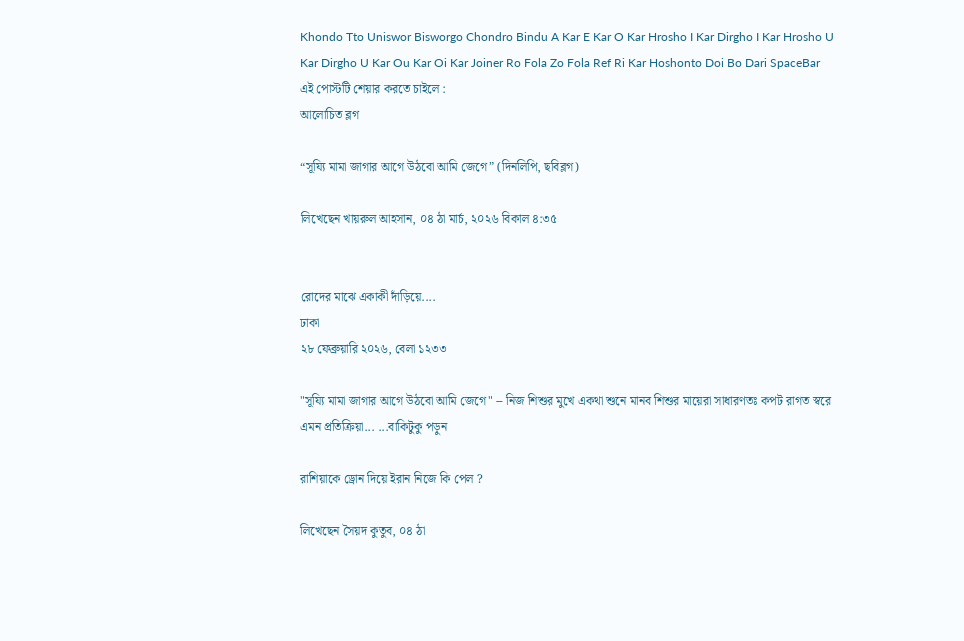Khondo Tto Uniswor Bisworgo Chondro Bindu A Kar E Kar O Kar Hrosho I Kar Dirgho I Kar Hrosho U Kar Dirgho U Kar Ou Kar Oi Kar Joiner Ro Fola Zo Fola Ref Ri Kar Hoshonto Doi Bo Dari SpaceBar
এই পোস্টটি শেয়ার করতে চাইলে :
আলোচিত ব্লগ

“সূয্যি মামা জাগার আগে উঠবো আমি জেগে” (দিনলিপি, ছবিব্লগ)

লিখেছেন খায়রুল আহসান, ০৪ ঠা মার্চ, ২০২৬ বিকাল ৪:৩৫


রোদের মাঝে একাকী দাঁড়িয়ে....
ঢাকা
২৮ ফেব্রুয়ারি ২০২৬, বেলা ১২৩৩

"সূয্যি মামা জাগার আগে উঠবো আমি জেগে" -- নিজ শিশুর মুখে একথা শুনে মানব শিশুর মায়েরা সাধারণতঃ কপট রাগত স্বরে এমন প্রতিক্রিয়া... ...বাকিটুকু পড়ুন

রাশিয়াকে ড্রোন দিয়ে ইরান নিজে কি পেল ?

লিখেছেন সৈয়দ কুতুব, ০৪ ঠা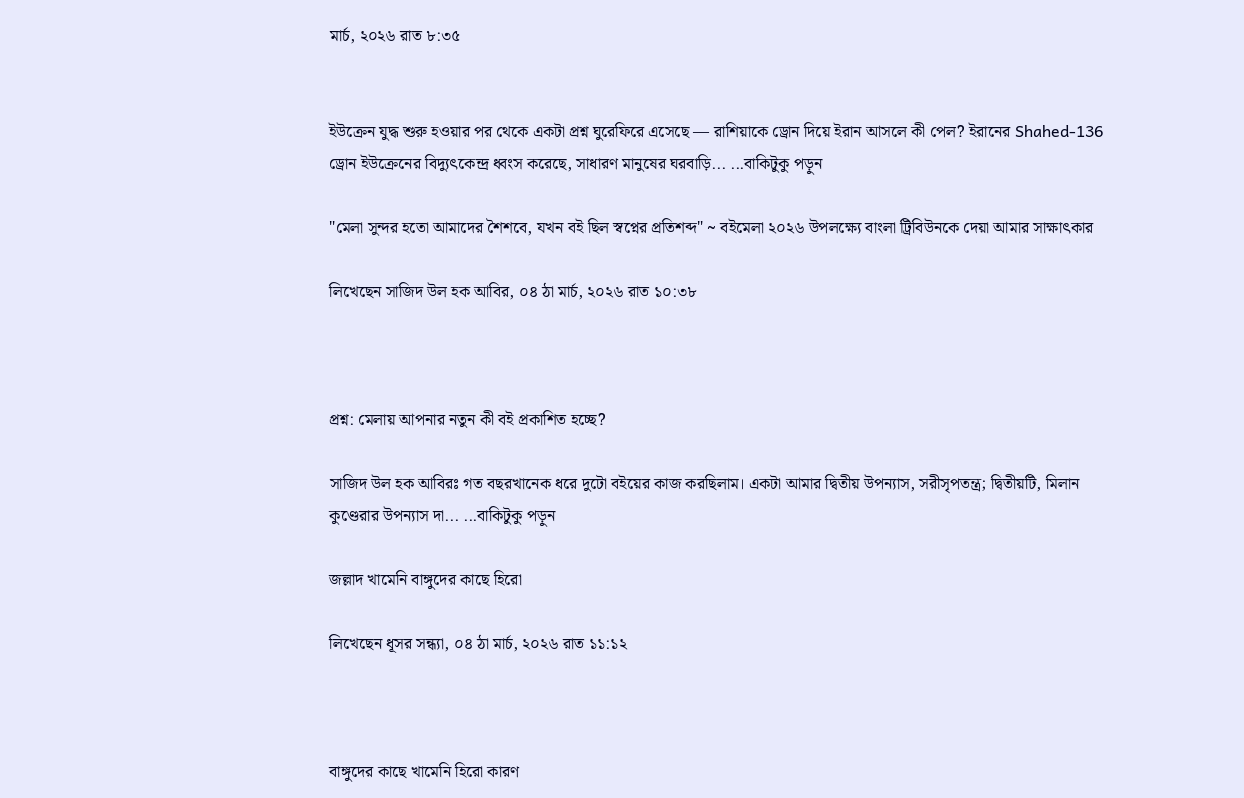মার্চ, ২০২৬ রাত ৮:৩৫


ইউক্রেন যুদ্ধ শুরু হওয়ার পর থেকে একটা প্রশ্ন ঘুরেফিরে এসেছে — রাশিয়াকে ড্রোন দিয়ে ইরান আসলে কী পেল? ইরানের Shahed-136 ড্রোন ইউক্রেনের বিদ্যুৎকেন্দ্র ধ্বংস করেছে, সাধারণ মানুষের ঘরবাড়ি... ...বাকিটুকু পড়ুন

"মেলা সুন্দর হতো আমাদের শৈশবে, যখন বই ছিল স্বপ্নের প্রতিশব্দ" ~ বইমেলা ২০২৬ উপলক্ষ্যে বাংলা ট্রিবিউনকে দেয়া আমার সাক্ষাৎকার

লিখেছেন সাজিদ উল হক আবির, ০৪ ঠা মার্চ, ২০২৬ রাত ১০:৩৮



প্রশ্ন: মেলায় আপনার নতুন কী বই প্রকাশিত হচ্ছে?

সাজিদ উল হক আবিরঃ গত বছরখানেক ধরে দুটো বইয়ের কাজ করছিলাম। একটা আমার দ্বিতীয় উপন্যাস, সরীসৃপতন্ত্র; দ্বিতীয়টি, মিলান কুণ্ডেরার উপন্যাস দা... ...বাকিটুকু পড়ুন

জল্লাদ খামেনি বাঙ্গুদের কাছে হিরো

লিখেছেন ধূসর সন্ধ্যা, ০৪ ঠা মার্চ, ২০২৬ রাত ১১:১২



বাঙ্গুদের কাছে খামেনি হিরো কারণ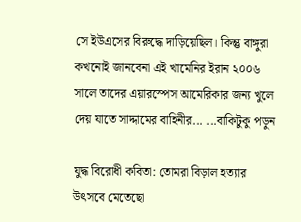সে ইউএসের বিরুদ্ধে দাড়িয়েছিল। কিন্তু বাঙ্গুরা কখনোই জানবেনা এই খামেনির ইরান ২০০৬ সালে তাদের এয়ারস্পেস আমেরিকার জন্য খুলে দেয় যাতে সাদ্দামের বাহিনীর... ...বাকিটুকু পড়ুন

যুদ্ধ বিরোধী কবিতা: তোমরা বিড়াল হত্যার উৎসবে মেতেছো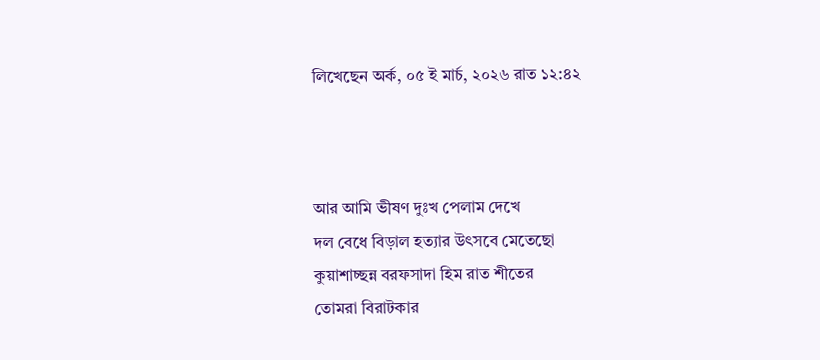লিখেছেন অর্ক, ০৫ ই মার্চ, ২০২৬ রাত ১২:৪২



আর আমি ভীষণ দুঃখ পেলাম দেখে
দল বেধে বিড়াল হত্যার উৎসবে মেতেছো
কুয়াশাচ্ছন্ন বরফসাদা হিম রাত শীতের
তোমরা বিরাটকার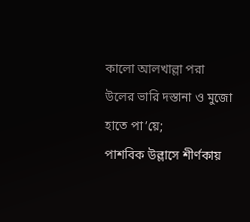কালো আলখাল্লা পরা
উলের ভারি দস্তানা ও মুজো হাতে পা’য়ে;
পাশবিক উল্লাসে শীর্ণকায়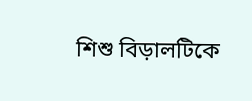শিশু বিড়ালটিকে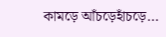কামড়ে আঁচড়েহাঁচড়ে...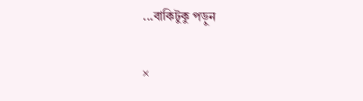...বাকিটুকু পড়ুন

×